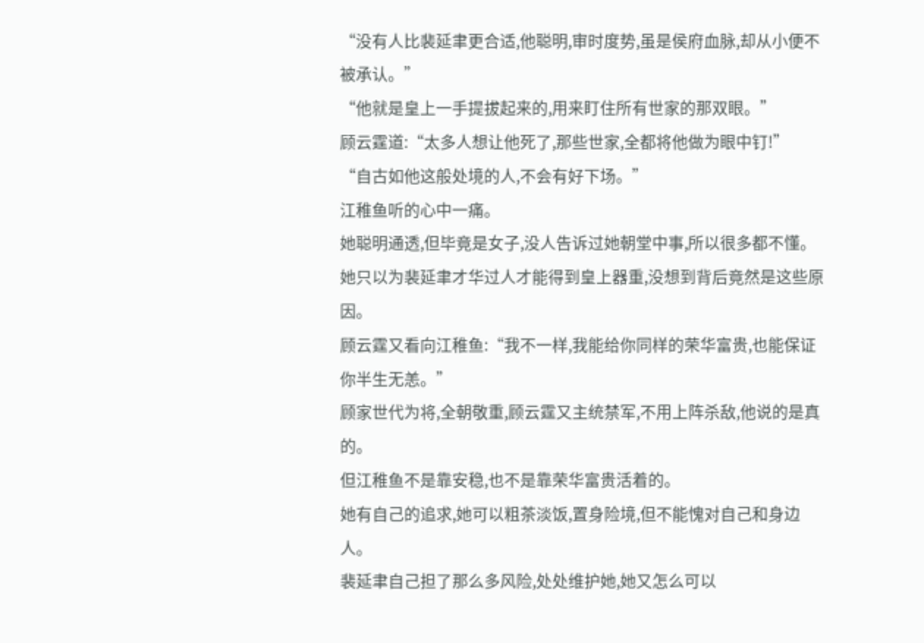“没有人比裴延聿更合适,他聪明,审时度势,虽是侯府血脉,却从小便不被承认。”
“他就是皇上一手提拔起来的,用来盯住所有世家的那双眼。”
顾云霆道:“太多人想让他死了,那些世家,全都将他做为眼中钉!”
“自古如他这般处境的人,不会有好下场。”
江稚鱼听的心中一痛。
她聪明通透,但毕竟是女子,没人告诉过她朝堂中事,所以很多都不懂。
她只以为裴延聿才华过人才能得到皇上器重,没想到背后竟然是这些原因。
顾云霆又看向江稚鱼:“我不一样,我能给你同样的荣华富贵,也能保证你半生无恙。”
顾家世代为将,全朝敬重,顾云霆又主统禁军,不用上阵杀敌,他说的是真的。
但江稚鱼不是靠安稳,也不是靠荣华富贵活着的。
她有自己的追求,她可以粗茶淡饭,置身险境,但不能愧对自己和身边人。
裴延聿自己担了那么多风险,处处维护她,她又怎么可以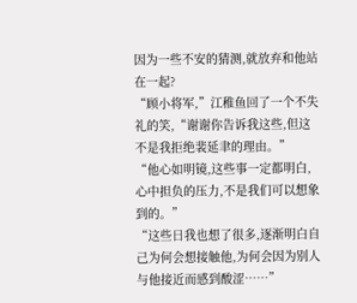因为一些不安的猜测,就放弃和他站在一起?
“顾小将军,”江稚鱼回了一个不失礼的笑,“谢谢你告诉我这些,但这不是我拒绝裴延聿的理由。”
“他心如明镜,这些事一定都明白,心中担负的压力,不是我们可以想象到的。”
“这些日我也想了很多,逐渐明白自己为何会想接触他,为何会因为别人与他接近而感到酸涩……”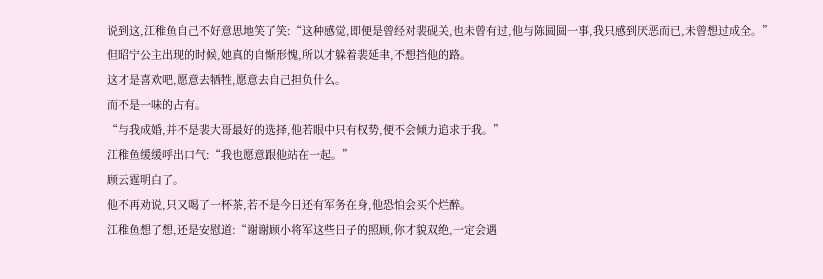说到这,江稚鱼自己不好意思地笑了笑:“这种感觉,即便是曾经对裴砚关,也未曾有过,他与陈圆圆一事,我只感到厌恶而已,未曾想过成全。”
但昭宁公主出现的时候,她真的自惭形愧,所以才躲着裴延聿,不想挡他的路。
这才是喜欢吧,愿意去牺牲,愿意去自己担负什么。
而不是一味的占有。
“与我成婚,并不是裴大哥最好的选择,他若眼中只有权势,便不会倾力追求于我。”
江稚鱼缓缓呼出口气:“我也愿意跟他站在一起。”
顾云霆明白了。
他不再劝说,只又喝了一杯茶,若不是今日还有军务在身,他恐怕会买个烂醉。
江稚鱼想了想,还是安慰道:“谢谢顾小将军这些日子的照顾,你才貌双绝,一定会遇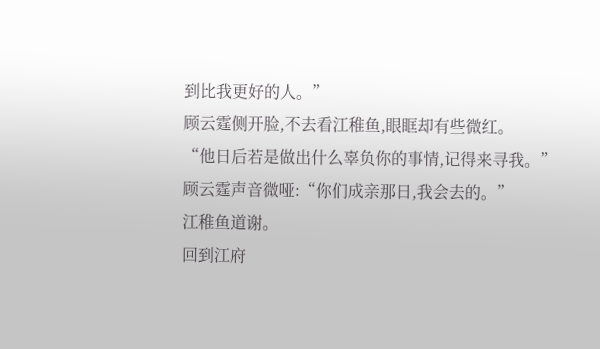到比我更好的人。”
顾云霆侧开脸,不去看江稚鱼,眼眶却有些微红。
“他日后若是做出什么辜负你的事情,记得来寻我。”
顾云霆声音微哑:“你们成亲那日,我会去的。”
江稚鱼道谢。
回到江府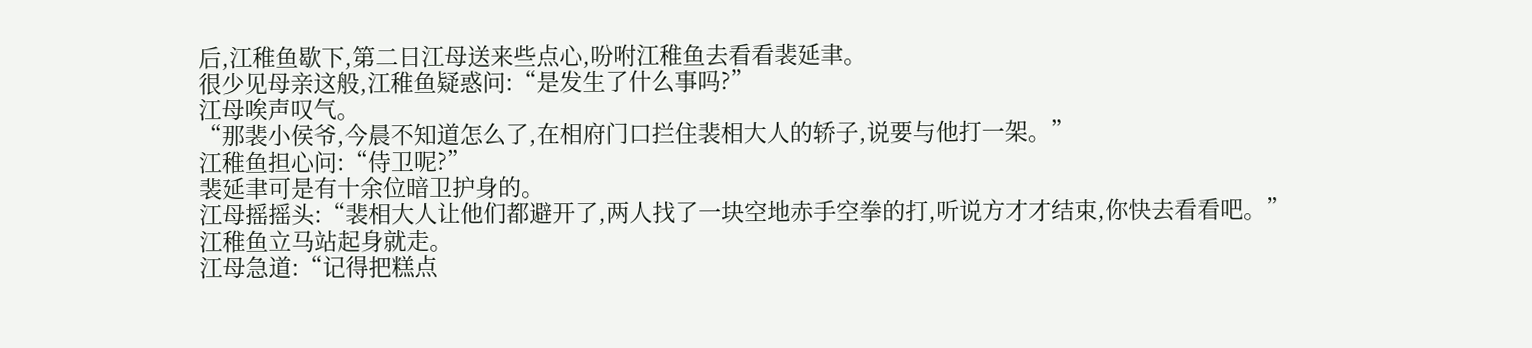后,江稚鱼歇下,第二日江母送来些点心,吩咐江稚鱼去看看裴延聿。
很少见母亲这般,江稚鱼疑惑问:“是发生了什么事吗?”
江母唉声叹气。
“那裴小侯爷,今晨不知道怎么了,在相府门口拦住裴相大人的轿子,说要与他打一架。”
江稚鱼担心问:“侍卫呢?”
裴延聿可是有十余位暗卫护身的。
江母摇摇头:“裴相大人让他们都避开了,两人找了一块空地赤手空拳的打,听说方才才结束,你快去看看吧。”
江稚鱼立马站起身就走。
江母急道:“记得把糕点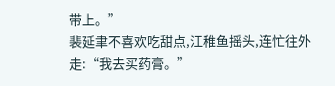带上。”
裴延聿不喜欢吃甜点,江稚鱼摇头,连忙往外走:“我去买药膏。”